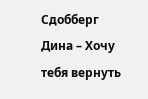Сдобберг Дина – Хочу тебя вернуть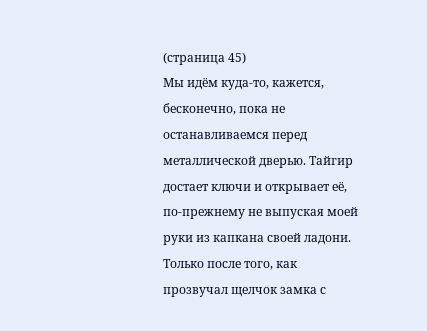(страница 45)
Мы идём куда-то, кажется, бесконечно, пока не останавливаемся перед металлической дверью. Тайгир достает ключи и открывает её, по-прежнему не выпуская моей руки из капкана своей ладони.
Только после того, как прозвучал щелчок замка с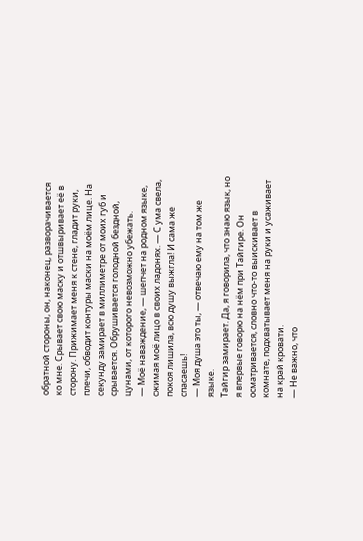обратной стороны, он, наконец, разворачивается ко мне. Срывает свою маску и отшвыривает её в сторону. Прижимает меня к стене, гладит руки, плечи, обводит контуры маски на моём лице. На секунду замирает в миллиметре от моих губ и срывается. Обрушивается голодной бездной, цунами, от которого невозможно убежать.
— Моё наваждение, — шепчет на родном языке, сжимая моё лицо в своих ладонях. — С ума свела, покоя лишила, всю душу выжгла! И сама же спасаешь!
— Моя душа это ты, — отвечаю ему на том же языке.
Тайгир замирает. Да, я говорила, что знаю язык, но я впервые говорю на нём при Тайгире. Он осматривается, словно что-то выискивает в комнате, подхватывает меня на руки и усаживает на край кровати.
— Не важно, что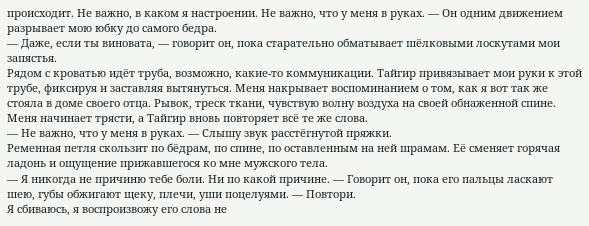происходит. Не важно, в каком я настроении. Не важно, что у меня в руках. — Он одним движением разрывает мою юбку до самого бедра.
— Даже, если ты виновата, — говорит он, пока старательно обматывает шёлковыми лоскутами мои запястья.
Рядом с кроватью идёт труба, возможно, какие-то коммуникации. Тайгир привязывает мои руки к этой трубе, фиксируя и заставляя вытянуться. Меня накрывает воспоминанием о том, как я вот так же стояла в доме своего отца. Рывок, треск ткани, чувствую волну воздуха на своей обнаженной спине. Меня начинает трясти, а Тайгир вновь повторяет всё те же слова.
— Не важно, что у меня в руках. — Слышу звук расстёгнутой пряжки.
Ременная петля скользит по бёдрам, по спине, по оставленным на ней шрамам. Её сменяет горячая ладонь и ощущение прижавшегося ко мне мужского тела.
— Я никогда не причиню тебе боли. Ни по какой причине. — Говорит он, пока его пальцы ласкают шею, губы обжигают щеку, плечи, уши поцелуями. — Повтори.
Я сбиваюсь, я воспроизвожу его слова не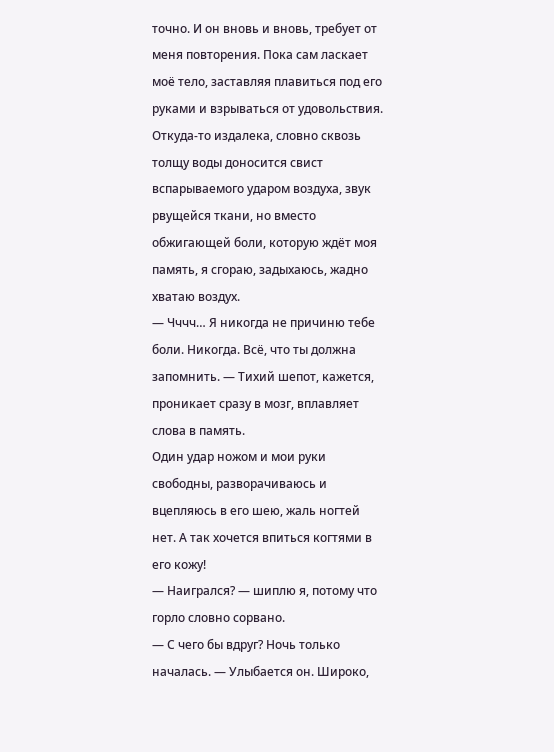точно. И он вновь и вновь, требует от меня повторения. Пока сам ласкает моё тело, заставляя плавиться под его руками и взрываться от удовольствия. Откуда-то издалека, словно сквозь толщу воды доносится свист вспарываемого ударом воздуха, звук рвущейся ткани, но вместо обжигающей боли, которую ждёт моя память, я сгораю, задыхаюсь, жадно хватаю воздух.
— Чччч… Я никогда не причиню тебе боли. Никогда. Всё, что ты должна запомнить. — Тихий шепот, кажется, проникает сразу в мозг, вплавляет слова в память.
Один удар ножом и мои руки свободны, разворачиваюсь и вцепляюсь в его шею, жаль ногтей нет. А так хочется впиться когтями в его кожу!
— Наигрался? — шиплю я, потому что горло словно сорвано.
— С чего бы вдруг? Ночь только началась. — Улыбается он. Широко,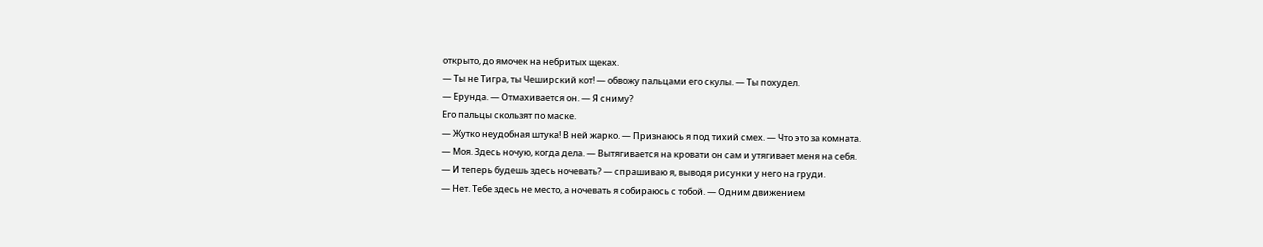открыто, до ямочек на небритых щеках.
— Ты не Тигра, ты Чеширский кот! — обвожу пальцами его скулы. — Ты похудел.
— Ерунда. — Отмахивается он. — Я сниму?
Его пальцы скользят по маске.
— Жутко неудобная штука! В ней жарко. — Признаюсь я под тихий смех. — Что это за комната.
— Моя. Здесь ночую, когда дела. — Вытягивается на кровати он сам и утягивает меня на себя.
— И теперь будешь здесь ночевать? — спрашиваю я, выводя рисунки у него на груди.
— Нет. Тебе здесь не место, а ночевать я собираюсь с тобой. — Одним движением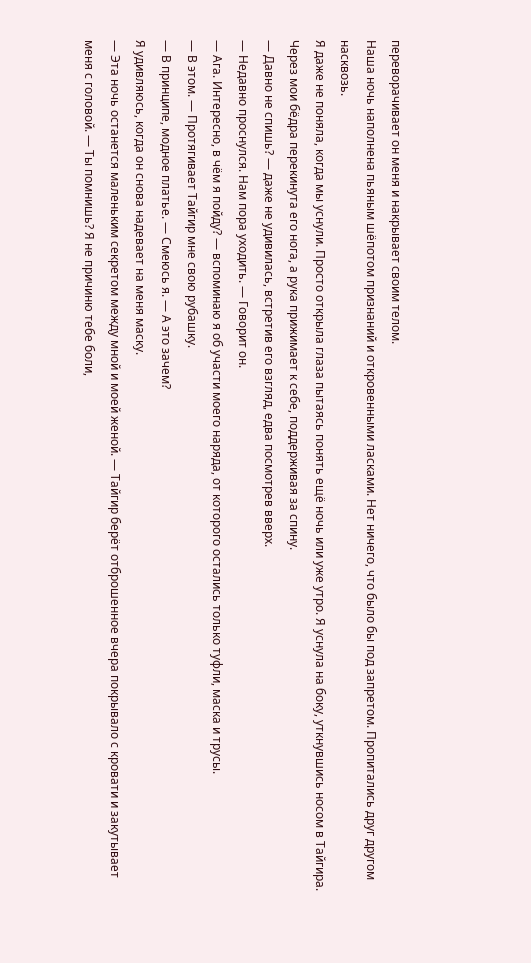переворачивает он меня и накрывает своим телом.
Наша ночь наполнена пьяным шёпотом признаний и откровенными ласками. Нет ничего, что было бы под запретом. Пропитались друг другом насквозь.
Я даже не поняла, когда мы уснули. Просто открыла глаза пытаясь понять ещё ночь или уже утро. Я уснула на боку, уткнувшись носом в Тайгира. Через мои бёдра перекинута его нога, а рука прижимает к себе, поддерживая за спину.
— Давно не спишь? — даже не удивилась, встретив его взгляд, едва посмотрев вверх.
— Недавно проснулся. Нам пора уходить. — Говорит он.
— Ага. Интересно, в чём я пойду? — вспоминаю я об участи моего наряда, от которого остались только туфли, маска и трусы.
— В этом. — Протягивает Тайгир мне свою рубашку.
— В принципе, модное платье. — Смеюсь я. — А это зачем?
Я удивляюсь, когда он снова надевает на меня маску.
— Эта ночь останется маленьким секретом между мной и моей женой. — Тайгир берёт отброшенное вчера покрывало с кровати и закутывает меня с головой. — Ты помнишь? Я не причиню тебе боли,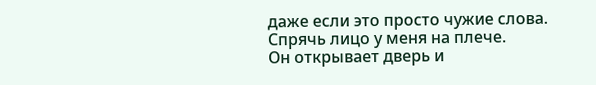даже если это просто чужие слова. Спрячь лицо у меня на плече.
Он открывает дверь и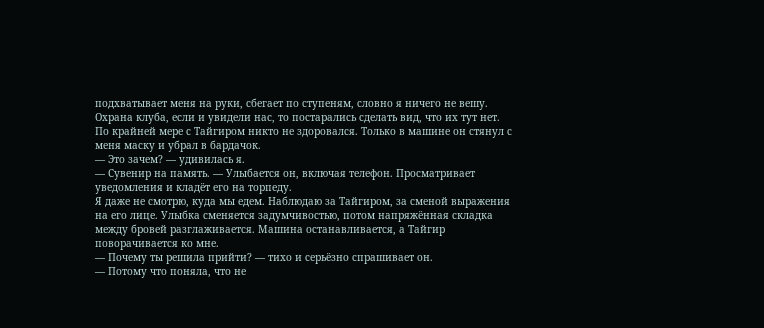подхватывает меня на руки, сбегает по ступеням, словно я ничего не вешу. Охрана клуба, если и увидели нас, то постарались сделать вид, что их тут нет. По крайней мере с Тайгиром никто не здоровался. Только в машине он стянул с меня маску и убрал в бардачок.
— Это зачем? — удивилась я.
— Сувенир на память. — Улыбается он, включая телефон. Просматривает уведомления и кладёт его на торпеду.
Я даже не смотрю, куда мы едем. Наблюдаю за Тайгиром, за сменой выражения на его лице. Улыбка сменяется задумчивостью, потом напряжённая складка между бровей разглаживается. Машина останавливается, а Тайгир поворачивается ко мне.
— Почему ты решила прийти? — тихо и серьёзно спрашивает он.
— Потому что поняла, что не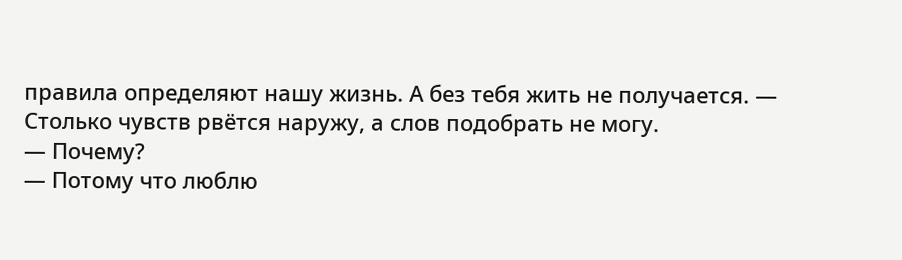правила определяют нашу жизнь. А без тебя жить не получается. — Столько чувств рвётся наружу, а слов подобрать не могу.
— Почему?
— Потому что люблю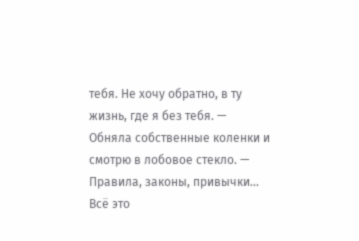тебя. Не хочу обратно, в ту жизнь, где я без тебя. — Обняла собственные коленки и смотрю в лобовое стекло. — Правила, законы, привычки… Всё это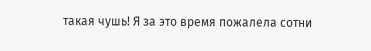такая чушь! Я за это время пожалела сотни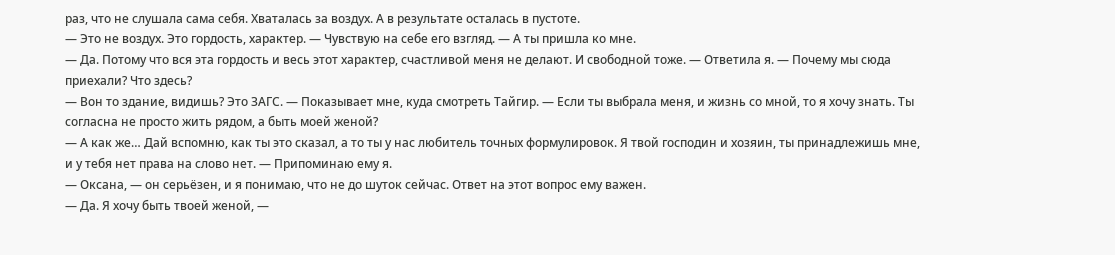раз, что не слушала сама себя. Хваталась за воздух. А в результате осталась в пустоте.
— Это не воздух. Это гордость, характер. — Чувствую на себе его взгляд. — А ты пришла ко мне.
— Да. Потому что вся эта гордость и весь этот характер, счастливой меня не делают. И свободной тоже. — Ответила я. — Почему мы сюда приехали? Что здесь?
— Вон то здание, видишь? Это ЗАГС. — Показывает мне, куда смотреть Тайгир. — Если ты выбрала меня, и жизнь со мной, то я хочу знать. Ты согласна не просто жить рядом, а быть моей женой?
— А как же… Дай вспомню, как ты это сказал, а то ты у нас любитель точных формулировок. Я твой господин и хозяин, ты принадлежишь мне, и у тебя нет права на слово нет. — Припоминаю ему я.
— Оксана, — он серьёзен, и я понимаю, что не до шуток сейчас. Ответ на этот вопрос ему важен.
— Да. Я хочу быть твоей женой, —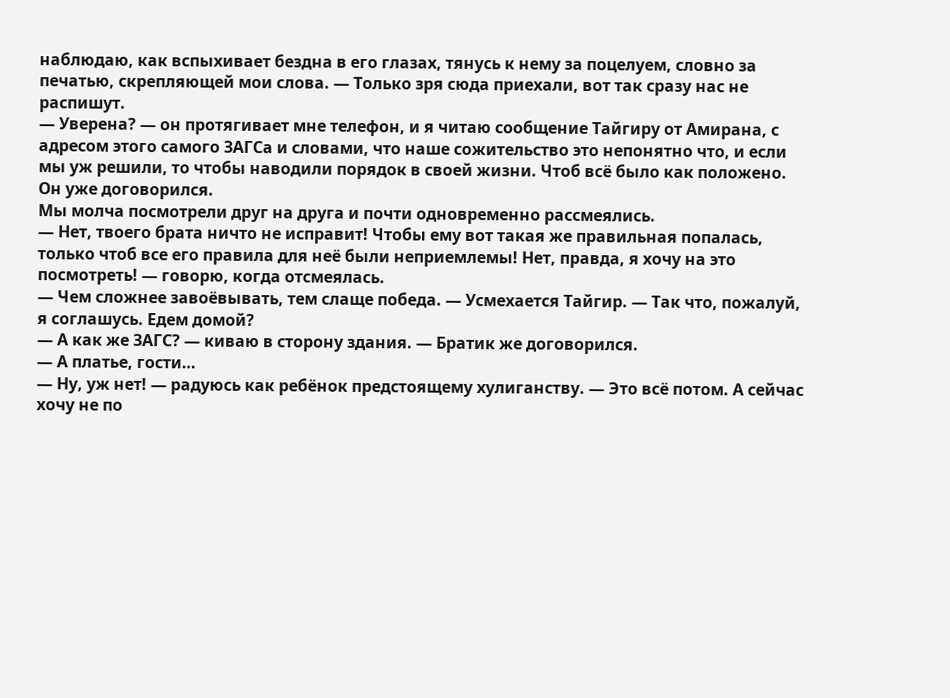наблюдаю, как вспыхивает бездна в его глазах, тянусь к нему за поцелуем, словно за печатью, скрепляющей мои слова. — Только зря сюда приехали, вот так сразу нас не распишут.
— Уверена? — он протягивает мне телефон, и я читаю сообщение Тайгиру от Амирана, с адресом этого самого ЗАГСа и словами, что наше сожительство это непонятно что, и если мы уж решили, то чтобы наводили порядок в своей жизни. Чтоб всё было как положено. Он уже договорился.
Мы молча посмотрели друг на друга и почти одновременно рассмеялись.
— Нет, твоего брата ничто не исправит! Чтобы ему вот такая же правильная попалась, только чтоб все его правила для неё были неприемлемы! Нет, правда, я хочу на это посмотреть! — говорю, когда отсмеялась.
— Чем сложнее завоёвывать, тем слаще победа. — Усмехается Тайгир. — Так что, пожалуй, я соглашусь. Едем домой?
— А как же ЗАГС? — киваю в сторону здания. — Братик же договорился.
— А платье, гости…
— Ну, уж нет! — радуюсь как ребёнок предстоящему хулиганству. — Это всё потом. А сейчас хочу не по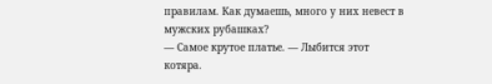правилам. Как думаешь, много у них невест в мужских рубашках?
— Самое крутое платье. — Лыбится этот котяра.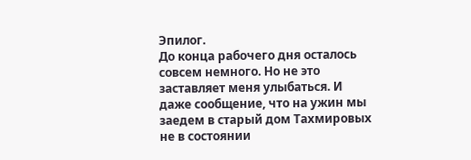Эпилог.
До конца рабочего дня осталось совсем немного. Но не это заставляет меня улыбаться. И даже сообщение, что на ужин мы заедем в старый дом Тахмировых не в состоянии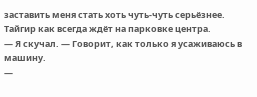заставить меня стать хоть чуть-чуть серьёзнее. Тайгир как всегда ждёт на парковке центра.
— Я скучал. — Говорит, как только я усаживаюсь в машину.
—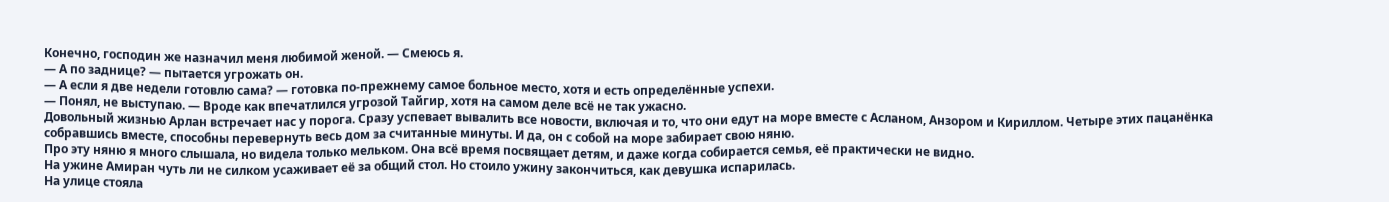Конечно, господин же назначил меня любимой женой. — Смеюсь я.
— А по заднице? — пытается угрожать он.
— А если я две недели готовлю сама? — готовка по-прежнему самое больное место, хотя и есть определённые успехи.
— Понял, не выступаю. — Вроде как впечатлился угрозой Тайгир, хотя на самом деле всё не так ужасно.
Довольный жизнью Арлан встречает нас у порога. Сразу успевает вывалить все новости, включая и то, что они едут на море вместе с Асланом, Анзором и Кириллом. Четыре этих пацанёнка собравшись вместе, способны перевернуть весь дом за считанные минуты. И да, он с собой на море забирает свою няню.
Про эту няню я много слышала, но видела только мельком. Она всё время посвящает детям, и даже когда собирается семья, её практически не видно.
На ужине Амиран чуть ли не силком усаживает её за общий стол. Но стоило ужину закончиться, как девушка испарилась.
На улице стояла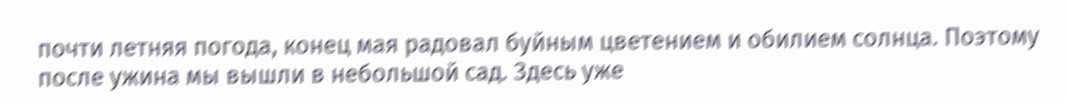почти летняя погода, конец мая радовал буйным цветением и обилием солнца. Поэтому после ужина мы вышли в небольшой сад. Здесь уже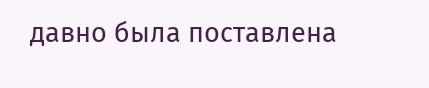давно была поставлена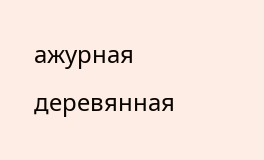ажурная деревянная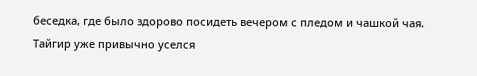беседка, где было здорово посидеть вечером с пледом и чашкой чая. Тайгир уже привычно уселся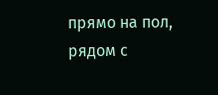прямо на пол, рядом с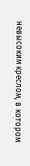невысоким креслом, в котором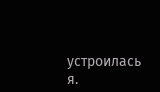устроилась я.